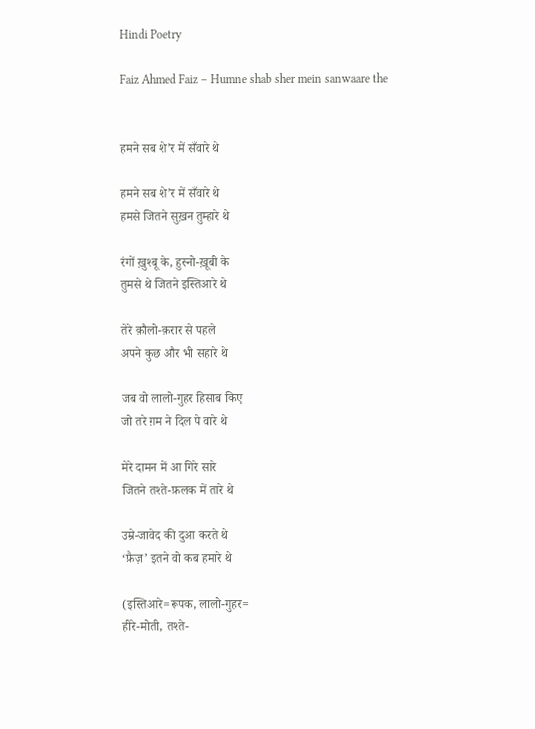Hindi Poetry

Faiz Ahmed Faiz – Humne shab sher mein sanwaare the


हमने सब शे’र में सँवारे थे

हमने सब शे’र में सँवारे थे
हमसे जितने सुख़न तुम्हारे थे

रंगों ख़ुश्बू के, हुस्नो-ख़ूबी के
तुमसे थे जितने इस्तिआरे थे

तेरे क़ौलो-क़रार से पहले
अपने कुछ और भी सहारे थे

जब वो लालो-गुहर हिसाब किए
जो तरे ग़म ने दिल पे वारे थे

मेरे दामन में आ गिरे सारे
जितने तश्ते-फ़लक में तारे थे

उम्रे-जावेद की दुआ करते थे
‘फ़ैज़’ इतने वो कब हमारे थे

(इस्तिआरे=रूपक, लालो-गुहर=
हीरे-मोती, तश्ते-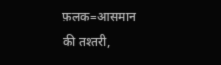फ़लक=आसमान
की तश्तरी,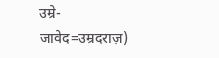उम्रे-जावेद=उम्रदराज़)